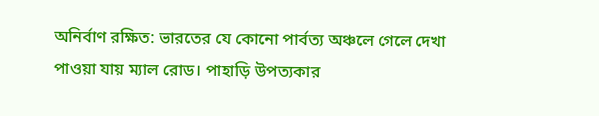অনির্বাণ রক্ষিত: ভারতের যে কোনো পার্বত্য অঞ্চলে গেলে দেখা পাওয়া যায় ম্যাল রোড। পাহাড়ি উপত্যকার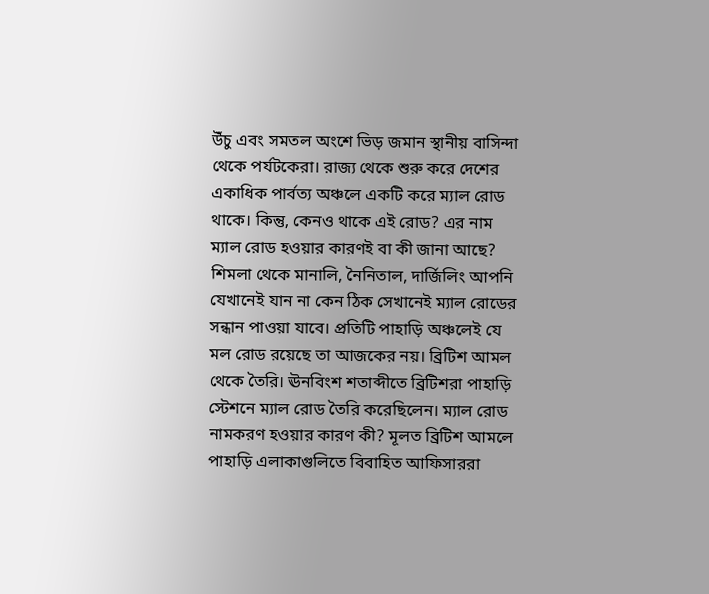উঁচু এবং সমতল অংশে ভিড় জমান স্থানীয় বাসিন্দা থেকে পর্যটকেরা। রাজ্য থেকে শুরু করে দেশের একাধিক পার্বত্য অঞ্চলে একটি করে ম্যাল রোড থাকে। কিন্তু, কেনও থাকে এই রোড? এর নাম ম্যাল রোড হওয়ার কারণই বা কী জানা আছে? শিমলা থেকে মানালি, নৈনিতাল, দার্জিলিং আপনি যেখানেই যান না কেন ঠিক সেখানেই ম্যাল রোডের সন্ধান পাওয়া যাবে। প্রতিটি পাহাড়ি অঞ্চলেই যে মল রোড রয়েছে তা আজকের নয়। ব্রিটিশ আমল থেকে তৈরি। ঊনবিংশ শতাব্দীতে ব্রিটিশরা পাহাড়ি স্টেশনে ম্যাল রোড তৈরি করেছিলেন। ম্যাল রোড নামকরণ হওয়ার কারণ কী? মূলত ব্রিটিশ আমলে পাহাড়ি এলাকাগুলিতে বিবাহিত আফিসাররা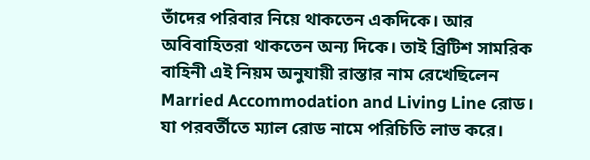তাঁদের পরিবার নিয়ে থাকতেন একদিকে। আর অবিবাহিতরা থাকতেন অন্য দিকে। তাই ব্রিটিশ সামরিক বাহিনী এই নিয়ম অনুযায়ী রাস্তার নাম রেখেছিলেন Married Accommodation and Living Line রোড। যা পরবর্তীতে ম্যাল রোড নামে পরিচিতি লাভ করে।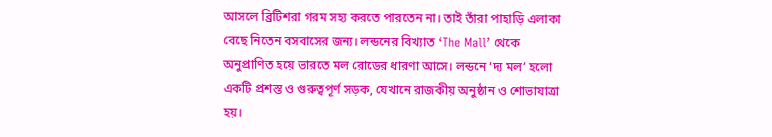আসলে ব্রিটিশরা গরম সহ্য করতে পারতেন না। তাই তাঁরা পাহাড়ি এলাকা বেছে নিতেন বসবাসের জন্য। লন্ডনের বিখ্যাত ‘The Mall’ থেকে অনুপ্রাণিত হয়ে ভারতে মল রোডের ধারণা আসে। লন্ডনে ‘দ্য মল’ হলো একটি প্রশস্ত ও গুরুত্বপূর্ণ সড়ক, যেখানে রাজকীয় অনুষ্ঠান ও শোভাযাত্রা হয়।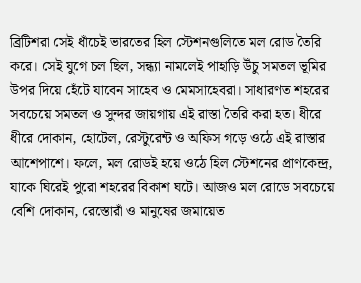ব্রিটিশরা সেই ধাঁচেই ভারতের হিল স্টেশনগুলিতে মল রোড তৈরি করে। সেই যুগে চল ছিল, সন্ধ্যা নামলেই পাহাড়ি উঁচু সমতল ভূমির উপর দিয়ে হেঁটে যাবেন সাহেব ও মেমসাহেবরা। সাধারণত শহরের সবচেয়ে সমতল ও সুন্দর জায়গায় এই রাস্তা তৈরি করা হত। ধীরে ধীরে দোকান, হোটেল, রেস্টুরেন্ট ও অফিস গড়ে ওঠে এই রাস্তার আশেপাশে। ফলে, মল রোডই হয়ে ওঠে হিল স্টেশনের প্রাণকেন্দ্র, যাকে ঘিরেই পুরো শহরের বিকাশ ঘটে। আজও মল রোডে সবচেয়ে বেশি দোকান, রেস্তোরাঁ ও মানুষের জমায়েত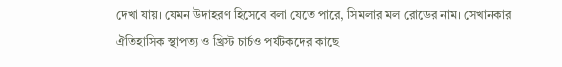দেখা যায়। যেমন উদাহরণ হিসেবে বলা যেতে পারে, সিমলার মল রোডের নাম। সেখানকার ঐতিহাসিক স্থাপত্য ও খ্রিস্ট চার্চও পর্যটকদের কাছে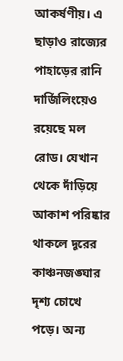আকর্ষণীয়। এ ছাড়াও রাজ্যের পাহাড়ের রানি দার্জিলিংয়েও রয়েছে মল রোড। যেখান থেকে দাঁড়িয়ে আকাশ পরিষ্কার থাকলে দূরের কাঞ্চনজঙ্ঘার দৃশ্য চোখে পড়ে। অন্য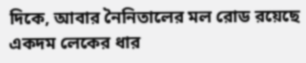দিকে, আবার নৈনিতালের মল রোড রয়েছে একদম লেকের ধার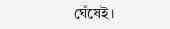ঘেঁষেই।